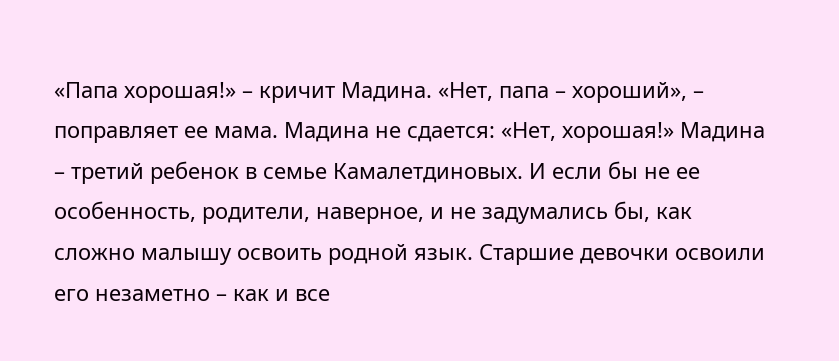«Папа хорошая!» – кричит Мадина. «Нет, папа – хороший», – поправляет ее мама. Мадина не сдается: «Нет, хорошая!» Мадина – третий ребенок в семье Камалетдиновых. И если бы не ее особенность, родители, наверное, и не задумались бы, как сложно малышу освоить родной язык. Старшие девочки освоили его незаметно – как и все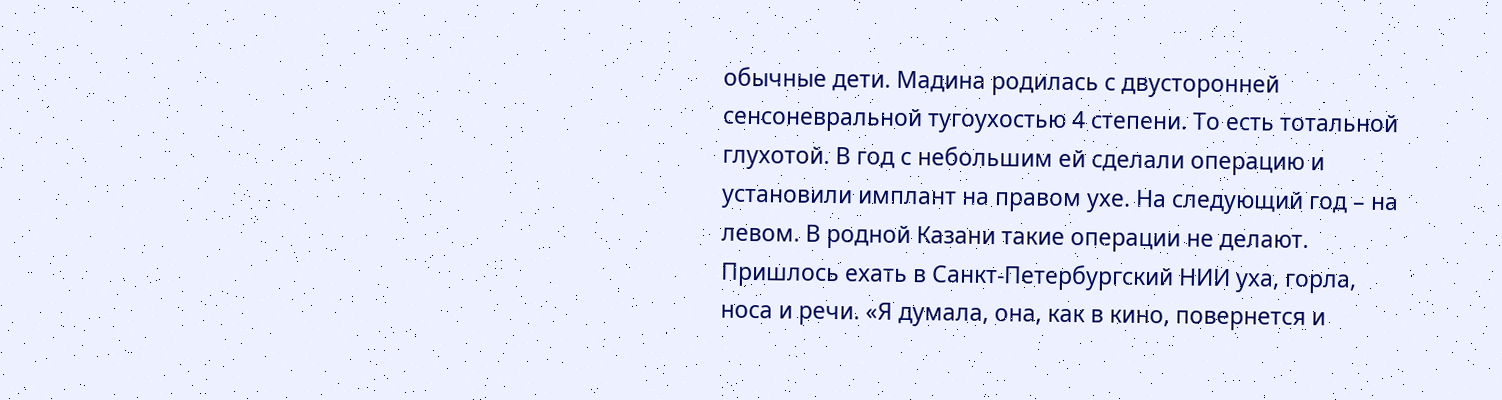обычные дети. Мадина родилась с двусторонней сенсоневральной тугоухостью 4 степени. То есть тотальной глухотой. В год с небольшим ей сделали операцию и установили имплант на правом ухе. На следующий год – на левом. В родной Казани такие операции не делают. Пришлось ехать в Санкт-Петербургский НИИ уха, горла, носа и речи. «Я думала, она, как в кино, повернется и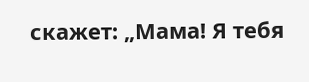скажет: „Мама! Я тебя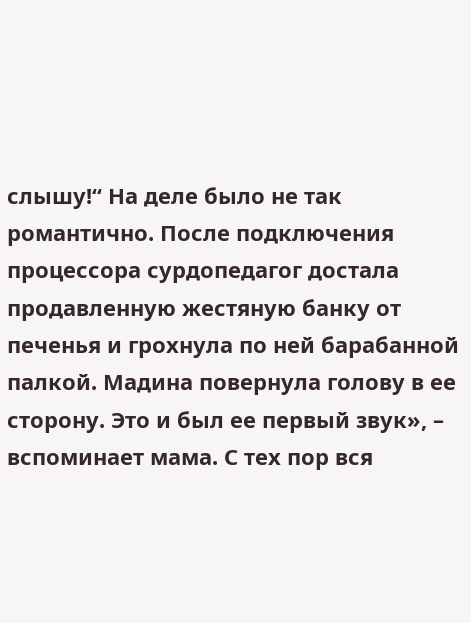слышу!“ На деле было не так романтично. После подключения процессора сурдопедагог достала продавленную жестяную банку от печенья и грохнула по ней барабанной палкой. Мадина повернула голову в ее сторону. Это и был ее первый звук», – вспоминает мама. С тех пор вся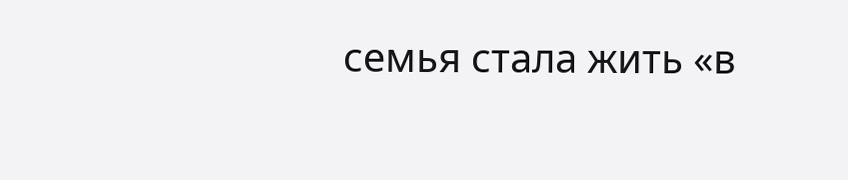семья стала жить «в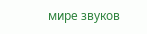мире звуков